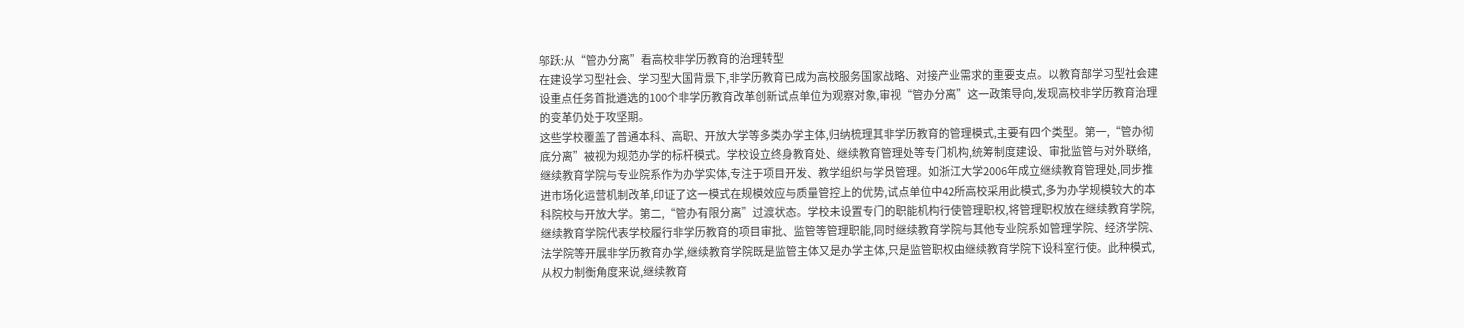邬跃:从“管办分离”看高校非学历教育的治理转型
在建设学习型社会、学习型大国背景下,非学历教育已成为高校服务国家战略、对接产业需求的重要支点。以教育部学习型社会建设重点任务首批遴选的100个非学历教育改革创新试点单位为观察对象,审视“管办分离”这一政策导向,发现高校非学历教育治理的变革仍处于攻坚期。
这些学校覆盖了普通本科、高职、开放大学等多类办学主体,归纳梳理其非学历教育的管理模式,主要有四个类型。第一,“管办彻底分离”被视为规范办学的标杆模式。学校设立终身教育处、继续教育管理处等专门机构,统筹制度建设、审批监管与对外联络,继续教育学院与专业院系作为办学实体,专注于项目开发、教学组织与学员管理。如浙江大学2006年成立继续教育管理处,同步推进市场化运营机制改革,印证了这一模式在规模效应与质量管控上的优势,试点单位中42所高校采用此模式,多为办学规模较大的本科院校与开放大学。第二,“管办有限分离”过渡状态。学校未设置专门的职能机构行使管理职权,将管理职权放在继续教育学院,继续教育学院代表学校履行非学历教育的项目审批、监管等管理职能,同时继续教育学院与其他专业院系如管理学院、经济学院、法学院等开展非学历教育办学,继续教育学院既是监管主体又是办学主体,只是监管职权由继续教育学院下设科室行使。此种模式,从权力制衡角度来说,继续教育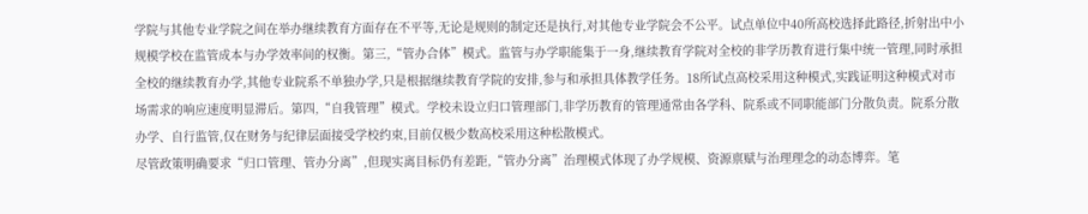学院与其他专业学院之间在举办继续教育方面存在不平等,无论是规则的制定还是执行,对其他专业学院会不公平。试点单位中40所高校选择此路径,折射出中小规模学校在监管成本与办学效率间的权衡。第三,“管办合体”模式。监管与办学职能集于一身,继续教育学院对全校的非学历教育进行集中统一管理,同时承担全校的继续教育办学,其他专业院系不单独办学,只是根据继续教育学院的安排,参与和承担具体教学任务。18所试点高校采用这种模式,实践证明这种模式对市场需求的响应速度明显滞后。第四,“自我管理”模式。学校未设立归口管理部门,非学历教育的管理通常由各学科、院系或不同职能部门分散负责。院系分散办学、自行监管,仅在财务与纪律层面接受学校约束,目前仅极少数高校采用这种松散模式。
尽管政策明确要求“归口管理、管办分离”,但现实离目标仍有差距,“管办分离”治理模式体现了办学规模、资源禀赋与治理理念的动态博弈。笔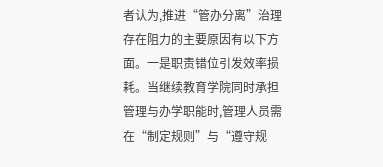者认为,推进“管办分离”治理存在阻力的主要原因有以下方面。一是职责错位引发效率损耗。当继续教育学院同时承担管理与办学职能时,管理人员需在“制定规则”与“遵守规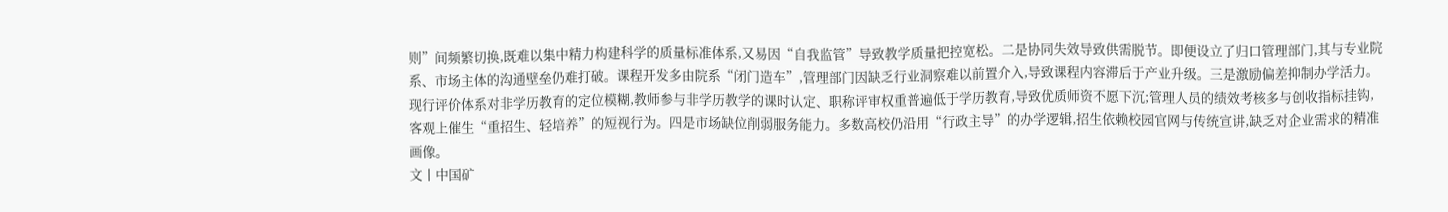则”间频繁切换,既难以集中精力构建科学的质量标准体系,又易因“自我监管”导致教学质量把控宽松。二是协同失效导致供需脱节。即便设立了归口管理部门,其与专业院系、市场主体的沟通壁垒仍难打破。课程开发多由院系“闭门造车”,管理部门因缺乏行业洞察难以前置介入,导致课程内容滞后于产业升级。三是激励偏差抑制办学活力。现行评价体系对非学历教育的定位模糊,教师参与非学历教学的课时认定、职称评审权重普遍低于学历教育,导致优质师资不愿下沉;管理人员的绩效考核多与创收指标挂钩,客观上催生“重招生、轻培养”的短视行为。四是市场缺位削弱服务能力。多数高校仍沿用“行政主导”的办学逻辑,招生依赖校园官网与传统宣讲,缺乏对企业需求的精准画像。
文丨中国矿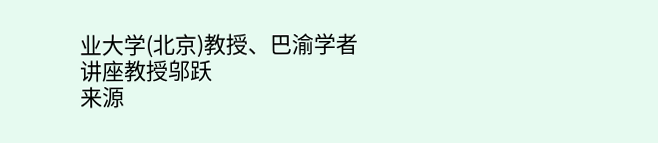业大学(北京)教授、巴渝学者讲座教授邬跃
来源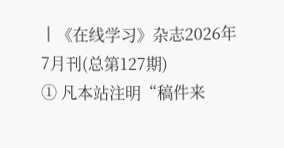丨《在线学习》杂志2026年7月刊(总第127期)
① 凡本站注明“稿件来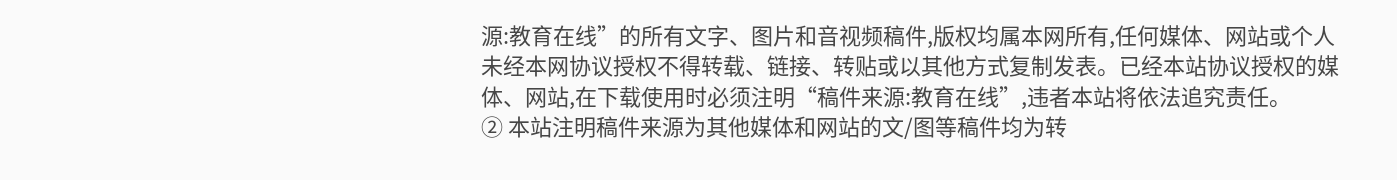源:教育在线”的所有文字、图片和音视频稿件,版权均属本网所有,任何媒体、网站或个人未经本网协议授权不得转载、链接、转贴或以其他方式复制发表。已经本站协议授权的媒体、网站,在下载使用时必须注明“稿件来源:教育在线”,违者本站将依法追究责任。
② 本站注明稿件来源为其他媒体和网站的文/图等稿件均为转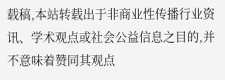载稿,本站转载出于非商业性传播行业资讯、学术观点或社会公益信息之目的,并不意味着赞同其观点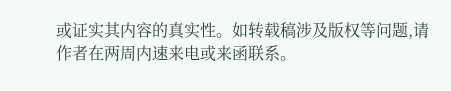或证实其内容的真实性。如转载稿涉及版权等问题,请作者在两周内速来电或来函联系。